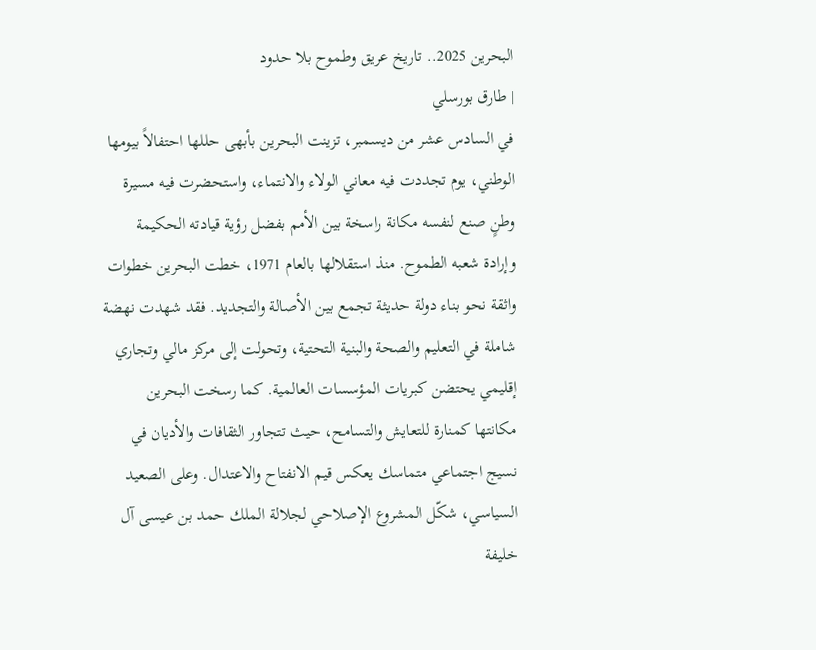البحرين 2025.. تاريخ عريق وطموح بلا حدود
| طارق بورسلي
في السادس عشر من ديسمبر، تزينت البحرين بأبهى حللها احتفالاً بيومها الوطني، يوم تجددت فيه معاني الولاء والانتماء، واستحضرت فيه مسيرة وطنٍ صنع لنفسه مكانة راسخة بين الأمم بفضل رؤية قيادته الحكيمة وإرادة شعبه الطموح. منذ استقلالها بالعام 1971، خطت البحرين خطوات واثقة نحو بناء دولة حديثة تجمع بين الأصالة والتجديد. فقد شهدت نهضة شاملة في التعليم والصحة والبنية التحتية، وتحولت إلى مركز مالي وتجاري إقليمي يحتضن كبريات المؤسسات العالمية. كما رسخت البحرين مكانتها كمنارة للتعايش والتسامح، حيث تتجاور الثقافات والأديان في نسيج اجتماعي متماسك يعكس قيم الانفتاح والاعتدال. وعلى الصعيد السياسي، شكّل المشروع الإصلاحي لجلالة الملك حمد بن عيسى آل خليفة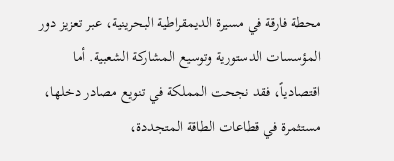محطة فارقة في مسيرة الديمقراطية البحرينية، عبر تعزيز دور المؤسسات الدستورية وتوسيع المشاركة الشعبية. أما اقتصادياً، فقد نجحت المملكة في تنويع مصادر دخلها، مستثمرة في قطاعات الطاقة المتجددة،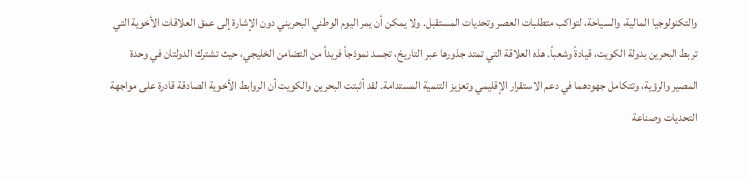والتكنولوجيا المالية، والسياحة، لتواكب متطلبات العصر وتحديات المستقبل. ولا يمكن أن يمر اليوم الوطني البحريني دون الإشارة إلى عمق العلاقات الأخوية التي تربط البحرين بدولة الكويت، قيادةً وشعباً. هذه العلاقة التي تمتد جذورها عبر التاريخ، تجسد نموذجاً فريداً من التضامن الخليجي، حيث تشترك الدولتان في وحدة المصير والرؤية، وتتكامل جهودهما في دعم الاستقرار الإقليمي وتعزيز التنمية المستدامة. لقد أثبتت البحرين والكويت أن الروابط الأخوية الصادقة قادرة على مواجهة التحديات وصناعة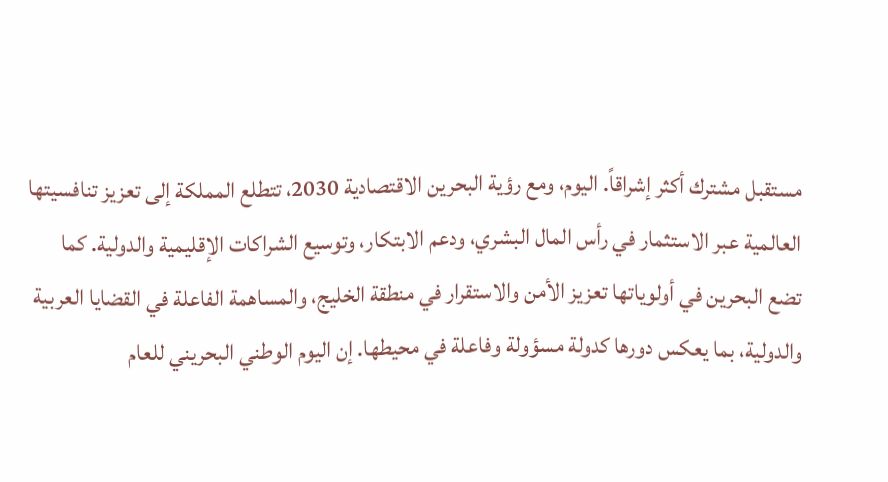مستقبل مشترك أكثر إشراقاً. اليوم، ومع رؤية البحرين الاقتصادية 2030، تتطلع المملكة إلى تعزيز تنافسيتها العالمية عبر الاستثمار في رأس المال البشري، ودعم الابتكار، وتوسيع الشراكات الإقليمية والدولية. كما تضع البحرين في أولوياتها تعزيز الأمن والاستقرار في منطقة الخليج، والمساهمة الفاعلة في القضايا العربية والدولية، بما يعكس دورها كدولة مسؤولة وفاعلة في محيطها. إن اليوم الوطني البحريني للعام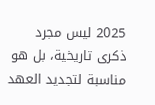2025 ليس مجرد ذكرى تاريخية، بل هو مناسبة لتجديد العهد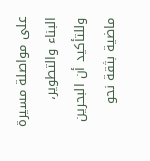على مواصلة مسيرة البناء والتطوير، وللتأكيد أن البحرين ماضية بثقة نحو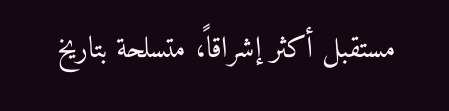مستقبل أكثر إشراقاً، متسلحة بتاريخ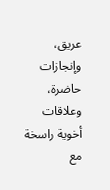عريق، وإنجازات حاضرة، وعلاقات أخوية راسخة مع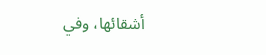أشقائها، وفي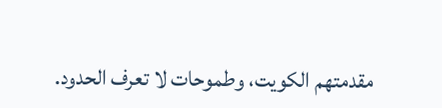مقدمتهم الكويت، وطموحات لا تعرف الحدود.